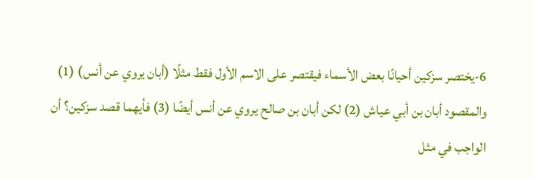6-يختصر سزكين أحيانًا بعض الأسماء فيقتصر على الاسم الأول فقط مثلًا (أبان يروي عن أنس) (1) والمقصود أبان بن أبي عياش (2) لكن أبان بن صالح يروي عن أنس أيضًا (3) فأيهما قصد سزكين؟ أن الواجب في مثل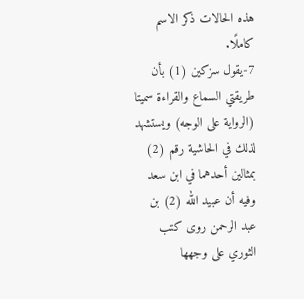هذه الحالات ذكر الاسم كاملًا.
7-يقول سزكين (1) بأن طريقتي السماع والقراءة سميتا (الرواية على الوجه) ويستشهد لذلك في الحاشية رقم (2) بمثالين أحدهما في ابن سعد وفيه أن عبيد الله (2) بن عبد الرحمن روى كتب الثوري على وجهها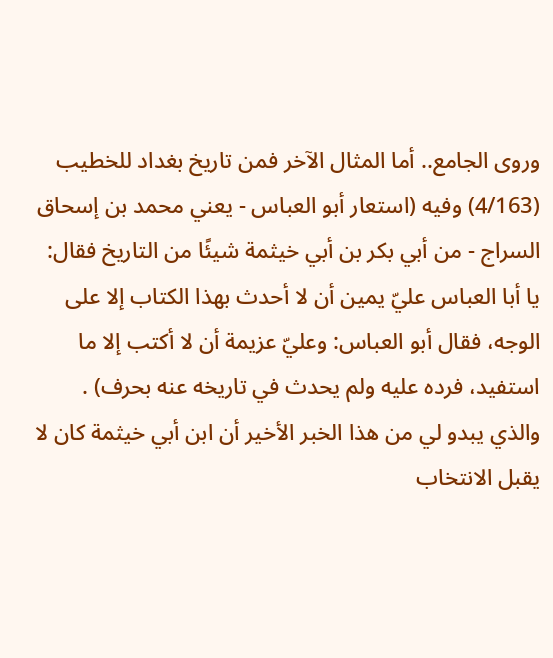وروى الجامع.. أما المثال الآخر فمن تاريخ بغداد للخطيب (4/163) وفيه (استعار أبو العباس - يعني محمد بن إسحاق السراج - من أبي بكر بن أبي خيثمة شيئًا من التاريخ فقال: يا أبا العباس عليّ يمين أن لا أحدث بهذا الكتاب إلا على الوجه، فقال أبو العباس: وعليّ عزيمة أن لا أكتب إلا ما استفيد، فرده عليه ولم يحدث في تاريخه عنه بحرف) . والذي يبدو لي من هذا الخبر الأخير أن ابن أبي خيثمة كان لا يقبل الانتخاب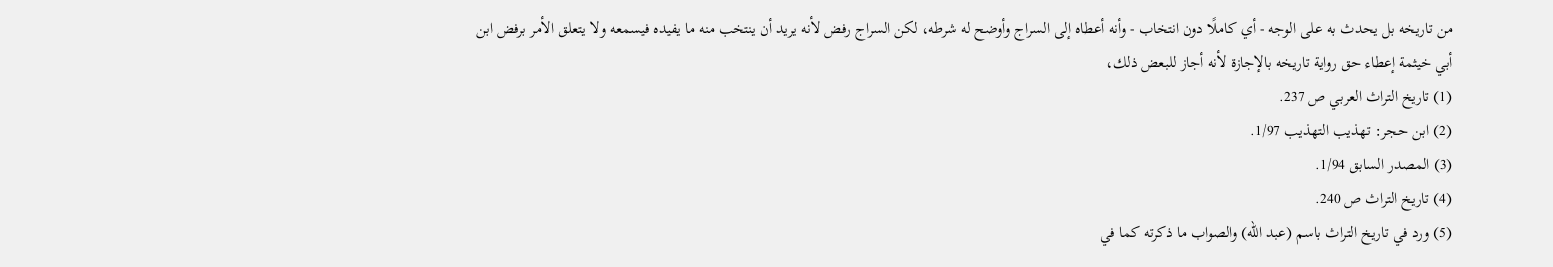من تاريخه بل يحدث به على الوجه - أي كاملًا دون انتخاب - وأنه أعطاه إلى السراج وأوضح له شرطه، لكن السراج رفض لأنه يريد أن ينتخب منه ما يفيده فيسمعه ولا يتعلق الأمر برفض ابن أبي خيثمة إعطاء حق رواية تاريخه بالإجازة لأنه أجاز للبعض ذلك،
(1) تاريخ التراث العربي ص 237.
(2) ابن حجر: تهذيب التهذيب 1/97.
(3) المصدر السابق 1/94.
(4) تاريخ التراث ص 240.
(5) ورد في تاريخ التراث باسم (عبد الله) والصواب ما ذكرته كما في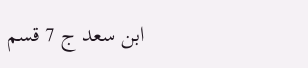ابن سعد ج 7 قسم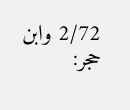2/72 وابن حجر: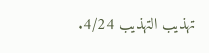تهذيب التهذيب 4/24.